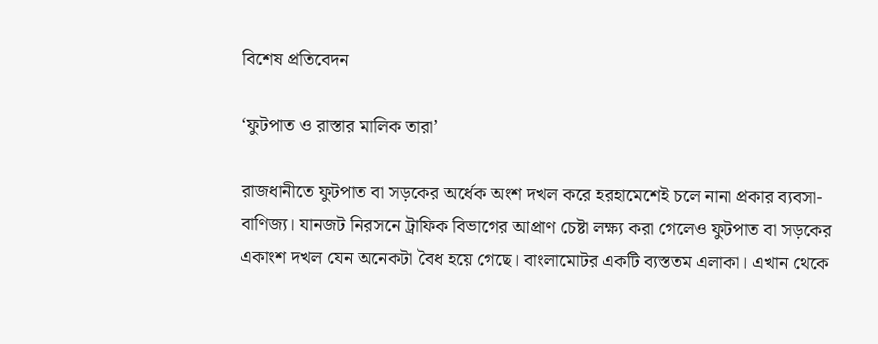বিশেষ প্রতিবেদন

‘ফুটপাত ও রাস্তার মালিক তারা’

রাজধানীতে ফুটপাত বা সড়কের অর্ধেক অংশ দখল করে হরহামেশেই চলে নানা প্রকার ব্যবসা-বাণিজ্য। যানজট নিরসনে ট্রাফিক বিভাগের আপ্রাণ চেষ্টা লক্ষ্য করা গেলেও ফুটপাত বা সড়কের একাংশ দখল যেন অনেকটা বৈধ হয়ে গেছে। বাংলামোটর একটি ব্যস্ততম এলাকা। এখান থেকে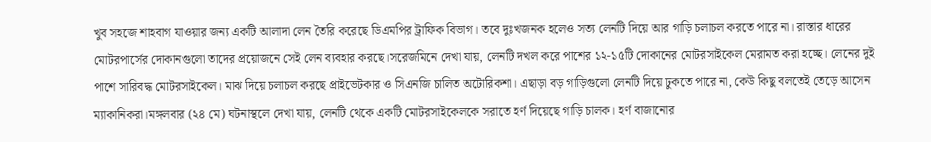খুব সহজে শাহবাগ যাওয়ার জন্য একটি আলাদা লেন তৈরি করেছে ডিএমপির ট্রাফিক বিভাগ। তবে দুঃখজনক হলেও সত্য লেনটি দিয়ে আর গাড়ি চলাচল করতে পারে না। রাস্তার ধারের মোটরপার্সের দোকানগুলো তাদের প্রয়োজনে সেই লেন ব্যবহার করছে।সরেজমিনে দেখা যায়, লেনটি দখল করে পাশের ১২-১৫টি দোকানের মোটরসাইকেল মেরামত করা হচ্ছে। লেনের দুই পাশে সারিবদ্ধ মোটরসাইকেল। মাঝ দিয়ে চলাচল করছে প্রাইভেটকার ও সিএনজি চালিত অটোরিকশা। এছাড়া বড় গাড়িগুলো লেনটি দিয়ে ঢুকতে পারে না, কেউ কিছু বলতেই তেড়ে আসেন ম্যাকানিকরা।মঙ্গলবার (২৪ মে) ঘটনাস্থলে দেখা যায়, লেনটি থেকে একটি মোটরসাইকেলকে সরাতে হর্ণ দিয়েছে গাড়ি চালক। হর্ণ বাজানোর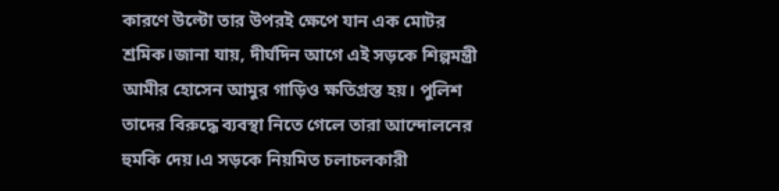কারণে উল্টো তার উপরই ক্ষেপে যান এক মোটর শ্রমিক।জানা যায়, দীর্ঘদিন আগে এই সড়কে শিল্পমন্ত্রী আমীর হোসেন আমুর গাড়িও ক্ষতিগ্রস্ত হয়। পুলিশ তাদের বিরুদ্ধে ব্যবস্থা নিতে গেলে তারা আন্দোলনের হুমকি দেয়।এ সড়কে নিয়মিত চলাচলকারী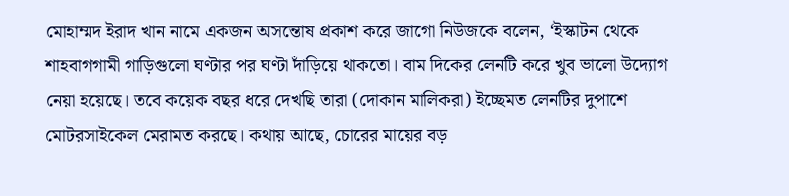মোহাম্মদ ইরাদ খান নামে একজন অসন্তোষ প্রকাশ করে জাগো নিউজকে বলেন, ‘ইস্কাটন থেকে শাহবাগগামী গাড়িগুলো ঘণ্টার পর ঘণ্টা দাঁড়িয়ে থাকতো। বাম দিকের লেনটি করে খুব ভালো উদ্যোগ নেয়া হয়েছে। তবে কয়েক বছর ধরে দেখছি তারা (দোকান মালিকরা) ইচ্ছেমত লেনটির দুপাশে মোটরসাইকেল মেরামত করছে। কথায় আছে, চোরের মায়ের বড়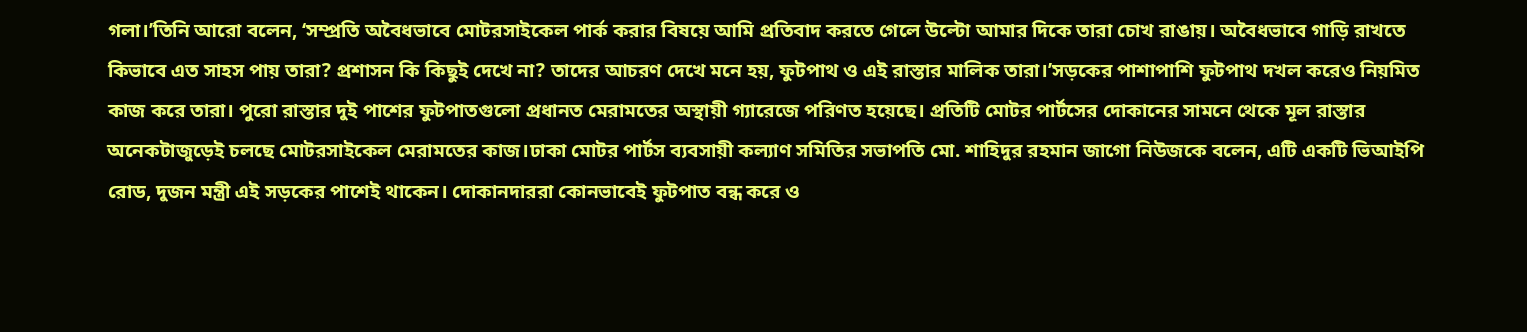গলা।’তিনি আরো বলেন, ‘সম্প্রতি অবৈধভাবে মোটরসাইকেল পার্ক করার বিষয়ে আমি প্রতিবাদ করতে গেলে উল্টো আমার দিকে তারা চোখ রাঙায়। অবৈধভাবে গাড়ি রাখতে কিভাবে এত সাহস পায় তারা? প্রশাসন কি কিছুই দেখে না? তাদের আচরণ দেখে মনে হয়, ফুটপাথ ও এই রাস্তার মালিক তারা।’সড়কের পাশাপাশি ফুটপাথ দখল করেও নিয়মিত কাজ করে তারা। পুরো রাস্তার দুই পাশের ফুটপাতগুলো প্রধানত মেরামতের অস্থায়ী গ্যারেজে পরিণত হয়েছে। প্রতিটি মোটর পার্টসের দোকানের সামনে থেকে মূল রাস্তার অনেকটাজুড়েই চলছে মোটরসাইকেল মেরামতের কাজ।ঢাকা মোটর পার্টস ব্যবসায়ী কল্যাণ সমিতির সভাপতি মো. শাহিদুর রহমান জাগো নিউজকে বলেন, এটি একটি ভিআইপি রোড, দুজন মন্ত্রী এই সড়কের পাশেই থাকেন। দোকানদাররা কোনভাবেই ফুটপাত বন্ধ করে ও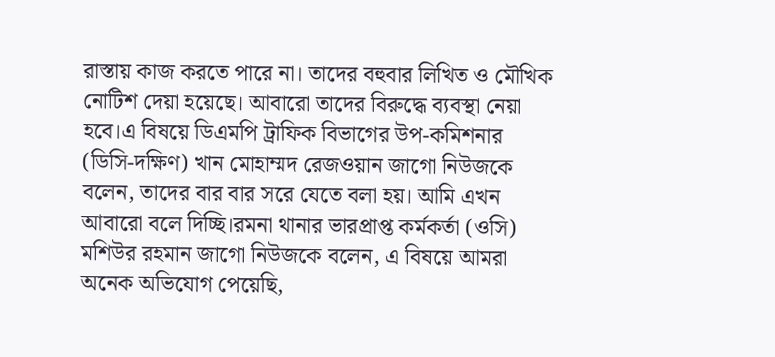রাস্তায় কাজ করতে পারে না। তাদের বহুবার লিখিত ও মৌখিক নোটিশ দেয়া হয়েছে। আবারো তাদের বিরুদ্ধে ব্যবস্থা নেয়া হবে।এ বিষয়ে ডিএমপি ট্রাফিক বিভাগের উপ-কমিশনার (ডিসি-দক্ষিণ) খান মোহাম্মদ রেজওয়ান জাগো নিউজকে বলেন, তাদের বার বার সরে যেতে বলা হয়। আমি এখন আবারো বলে দিচ্ছি।রমনা থানার ভারপ্রাপ্ত কর্মকর্তা (ওসি) মশিউর রহমান জাগো নিউজকে বলেন, এ বিষয়ে আমরা অনেক অভিযোগ পেয়েছি,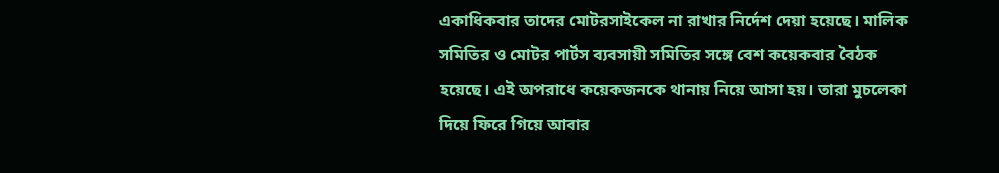একাধিকবার তাদের মোটরসাইকেল না রাখার নির্দেশ দেয়া হয়েছে। মালিক সমিতির ও মোটর পার্টস ব্যবসায়ী সমিতির সঙ্গে বেশ কয়েকবার বৈঠক হয়েছে। এই অপরাধে কয়েকজনকে থানায় নিয়ে আসা হয়। তারা মুচলেকা দিয়ে ফিরে গিয়ে আবার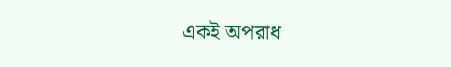একই অপরাধ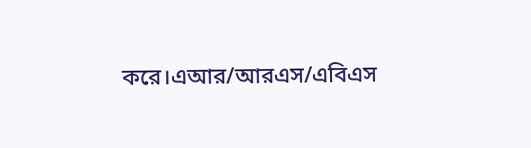করে।এআর/আরএস/এবিএস